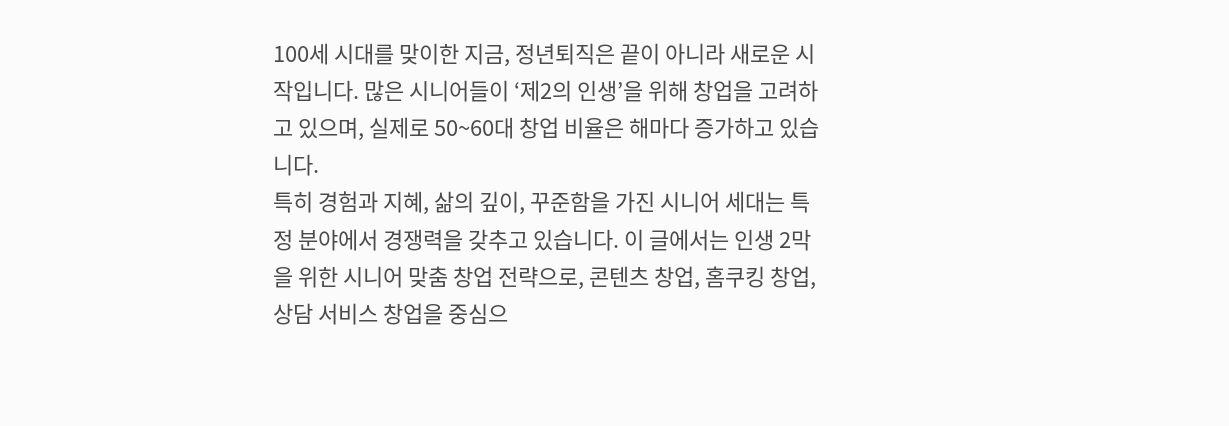100세 시대를 맞이한 지금, 정년퇴직은 끝이 아니라 새로운 시작입니다. 많은 시니어들이 ‘제2의 인생’을 위해 창업을 고려하고 있으며, 실제로 50~60대 창업 비율은 해마다 증가하고 있습니다.
특히 경험과 지혜, 삶의 깊이, 꾸준함을 가진 시니어 세대는 특정 분야에서 경쟁력을 갖추고 있습니다. 이 글에서는 인생 2막을 위한 시니어 맞춤 창업 전략으로, 콘텐츠 창업, 홈쿠킹 창업, 상담 서비스 창업을 중심으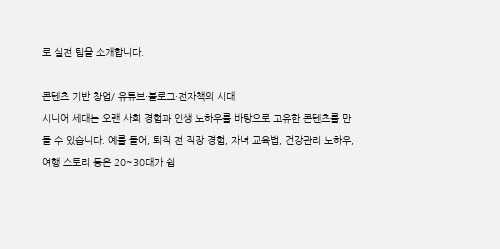로 실전 팁을 소개합니다.

콘텐츠 기반 창업/ 유튜브·블로그·전자책의 시대
시니어 세대는 오랜 사회 경험과 인생 노하우를 바탕으로 고유한 콘텐츠를 만들 수 있습니다. 예를 들어, 퇴직 전 직장 경험, 자녀 교육법, 건강관리 노하우, 여행 스토리 등은 20~30대가 쉽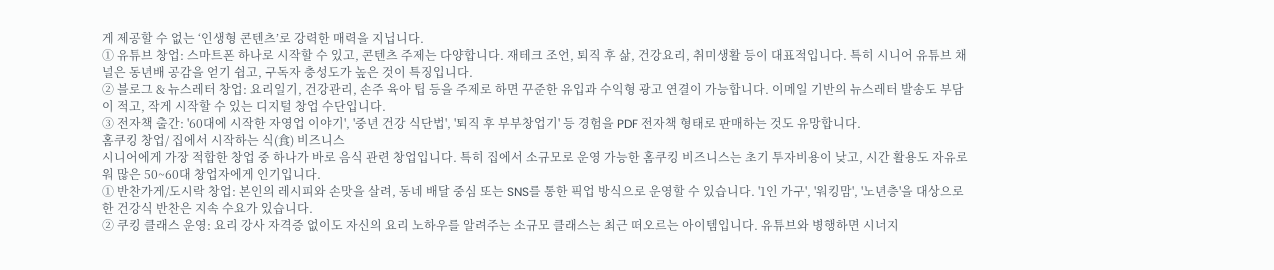게 제공할 수 없는 ‘인생형 콘텐츠’로 강력한 매력을 지닙니다.
① 유튜브 창업: 스마트폰 하나로 시작할 수 있고, 콘텐츠 주제는 다양합니다. 재테크 조언, 퇴직 후 삶, 건강요리, 취미생활 등이 대표적입니다. 특히 시니어 유튜브 채널은 동년배 공감을 얻기 쉽고, 구독자 충성도가 높은 것이 특징입니다.
② 블로그 & 뉴스레터 창업: 요리일기, 건강관리, 손주 육아 팁 등을 주제로 하면 꾸준한 유입과 수익형 광고 연결이 가능합니다. 이메일 기반의 뉴스레터 발송도 부담이 적고, 작게 시작할 수 있는 디지털 창업 수단입니다.
③ 전자책 출간: '60대에 시작한 자영업 이야기', '중년 건강 식단법', '퇴직 후 부부창업기' 등 경험을 PDF 전자책 형태로 판매하는 것도 유망합니다.
홈쿠킹 창업/ 집에서 시작하는 식(食) 비즈니스
시니어에게 가장 적합한 창업 중 하나가 바로 음식 관련 창업입니다. 특히 집에서 소규모로 운영 가능한 홈쿠킹 비즈니스는 초기 투자비용이 낮고, 시간 활용도 자유로워 많은 50~60대 창업자에게 인기입니다.
① 반찬가게/도시락 창업: 본인의 레시피와 손맛을 살려, 동네 배달 중심 또는 SNS를 통한 픽업 방식으로 운영할 수 있습니다. '1인 가구', '워킹맘', '노년층'을 대상으로 한 건강식 반찬은 지속 수요가 있습니다.
② 쿠킹 클래스 운영: 요리 강사 자격증 없이도 자신의 요리 노하우를 알려주는 소규모 클래스는 최근 떠오르는 아이템입니다. 유튜브와 병행하면 시너지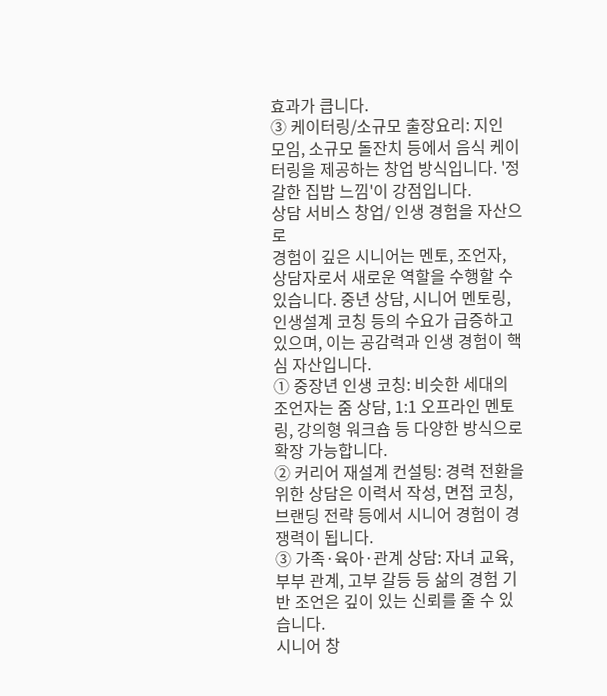효과가 큽니다.
③ 케이터링/소규모 출장요리: 지인 모임, 소규모 돌잔치 등에서 음식 케이터링을 제공하는 창업 방식입니다. '정갈한 집밥 느낌'이 강점입니다.
상담 서비스 창업/ 인생 경험을 자산으로
경험이 깊은 시니어는 멘토, 조언자, 상담자로서 새로운 역할을 수행할 수 있습니다. 중년 상담, 시니어 멘토링, 인생설계 코칭 등의 수요가 급증하고 있으며, 이는 공감력과 인생 경험이 핵심 자산입니다.
① 중장년 인생 코칭: 비슷한 세대의 조언자는 줌 상담, 1:1 오프라인 멘토링, 강의형 워크숍 등 다양한 방식으로 확장 가능합니다.
② 커리어 재설계 컨설팅: 경력 전환을 위한 상담은 이력서 작성, 면접 코칭, 브랜딩 전략 등에서 시니어 경험이 경쟁력이 됩니다.
③ 가족·육아·관계 상담: 자녀 교육, 부부 관계, 고부 갈등 등 삶의 경험 기반 조언은 깊이 있는 신뢰를 줄 수 있습니다.
시니어 창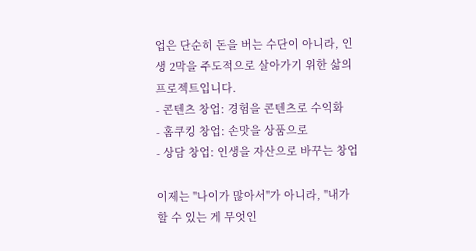업은 단순히 돈을 버는 수단이 아니라, 인생 2막을 주도적으로 살아가기 위한 삶의 프로젝트입니다.
- 콘텐츠 창업: 경험을 콘텐츠로 수익화
- 홈쿠킹 창업: 손맛을 상품으로
- 상담 창업: 인생을 자산으로 바꾸는 창업

이제는 "나이가 많아서"가 아니라, "내가 할 수 있는 게 무엇인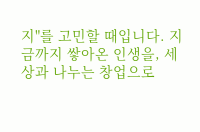지"를 고민할 때입니다. 지금까지 쌓아온 인생을, 세상과 나누는 창업으로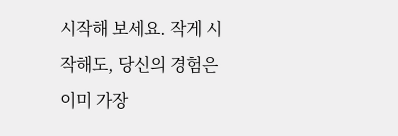시작해 보세요. 작게 시작해도, 당신의 경험은 이미 가장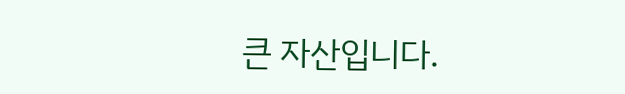큰 자산입니다.